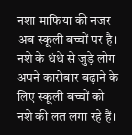नशा माफिया की नजर अब स्कूली बच्चों पर है। नशे के धंधे से जुड़े लोग अपने कारोबार बढ़ाने के लिए स्कूली बच्चों को नशे की लत लगा रहे हैं।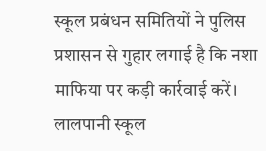स्कूल प्रबंधन समितियों ने पुलिस प्रशासन से गुहार लगाई है कि नशा माफिया पर कड़ी कार्रवाई करें।
लालपानी स्कूल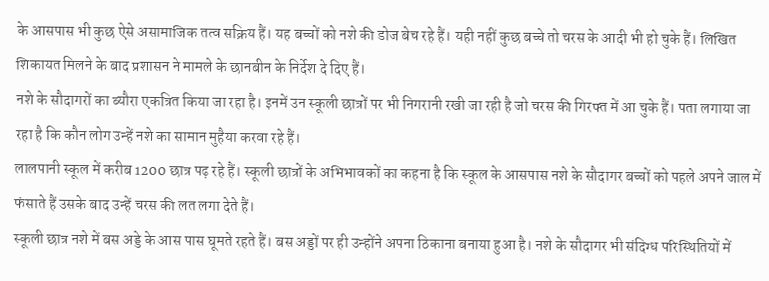के आसपास भी कुछ ऐसे असामाजिक तत्व सक्रिय हैं। यह बच्चों को नशे की डोज बेच रहे हैं। यही नहीं कुछ बच्चे तो चरस के आदी भी हो चुके हैं। लिखित शिकायत मिलने के बाद प्रशासन ने मामले के छानबीन के निर्देश दे दिए हैं।
नशे के सौदागरों का ब्यौरा एकत्रित किया जा रहा है। इनमें उन स्कूली छात्रों पर भी निगरानी रखी जा रही है जो चरस की गिरफ्त में आ चुके हैं। पता लगाया जा रहा है कि कौन लोग उन्हें नशे का सामान मुहैया करवा रहे हैं।
लालपानी स्कूल में करीब 1200 छात्र पढ़ रहे हैं। स्कूली छात्रों के अभिभावकों का कहना है कि स्कूल के आसपास नशे के सौदागर बच्चों को पहले अपने जाल में फंसाते हैं उसके बाद उन्हें चरस की लत लगा देते हैं।
स्कूली छात्र नशे में बस अड्डे के आस पास घूमते रहते हैं। बस अड्डों पर ही उन्होंने अपना ठिकाना बनाया हुआ है। नशे के सौदागर भी संदिग्ध परिस्थितियों में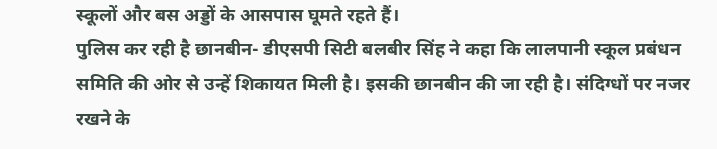स्कूलों और बस अड्डों के आसपास घूमते रहते हैं।
पुलिस कर रही है छानबीन- डीएसपी सिटी बलबीर सिंह ने कहा कि लालपानी स्कूल प्रबंधन समिति की ओर से उन्हें शिकायत मिली है। इसकी छानबीन की जा रही है। संदिग्धों पर नजर रखने के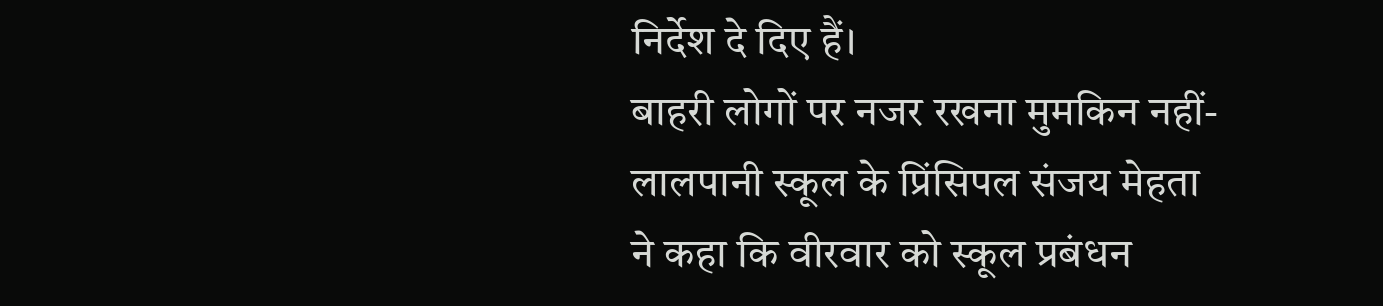निर्देश दे दिए हैं।
बाहरी लोगों पर नजर रखना मुमकिन नहीं- लालपानी स्कूल के प्रिंसिपल संजय मेहता ने कहा कि वीरवार को स्कूल प्रबंधन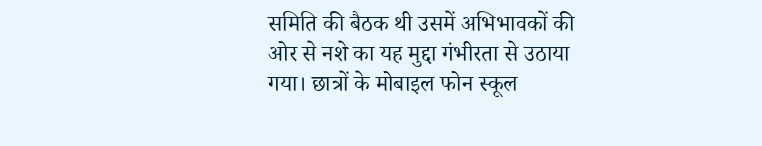समिति की बैठक थी उसमें अभिभावकों की ओर से नशे का यह मुद्दा गंभीरता से उठाया गया। छात्रों के मोबाइल फोन स्कूल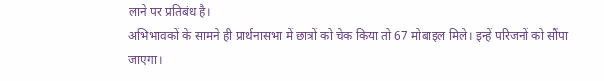लाने पर प्रतिबंध है।
अभिभावकों के सामने ही प्रार्थनासभा में छात्रों को चेक किया तो 67 मोबाइल मिले। इन्हें परिजनों को सौंपा जाएगा।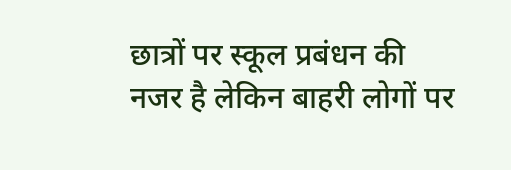छात्रों पर स्कूल प्रबंधन की नजर है लेकिन बाहरी लोगों पर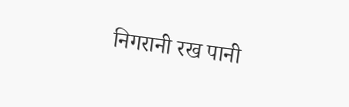निगरानी रख पानी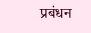प्रबंधन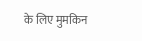के लिए मुमकिन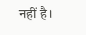नहीं है।